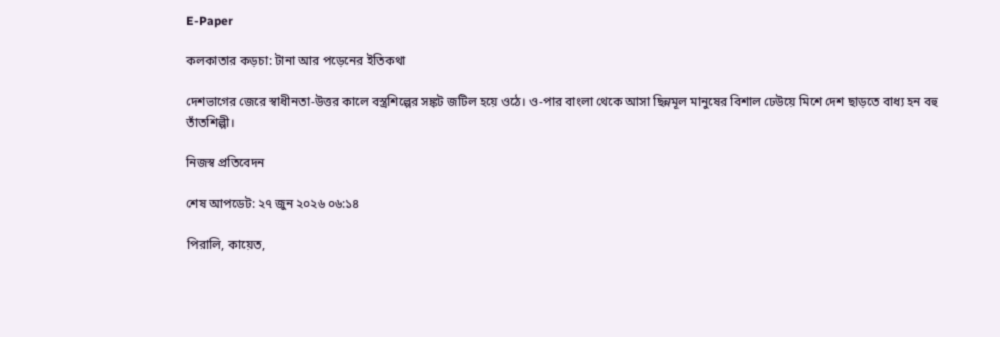E-Paper

কলকাতার কড়চা: টানা আর পড়েনের ইতিকথা

দেশভাগের জেরে স্বাধীনতা-উত্তর কালে বস্ত্রশিল্পের সঙ্কট জটিল হয়ে ওঠে। ও-পার বাংলা থেকে আসা ছিন্নমূল মানুষের বিশাল ঢেউয়ে মিশে দেশ ছাড়তে বাধ্য হন বহু তাঁতশিল্পী।

নিজস্ব প্রতিবেদন

শেষ আপডেট: ২৭ জুন ২০২৬ ০৬:১৪

পিরালি, কায়েত,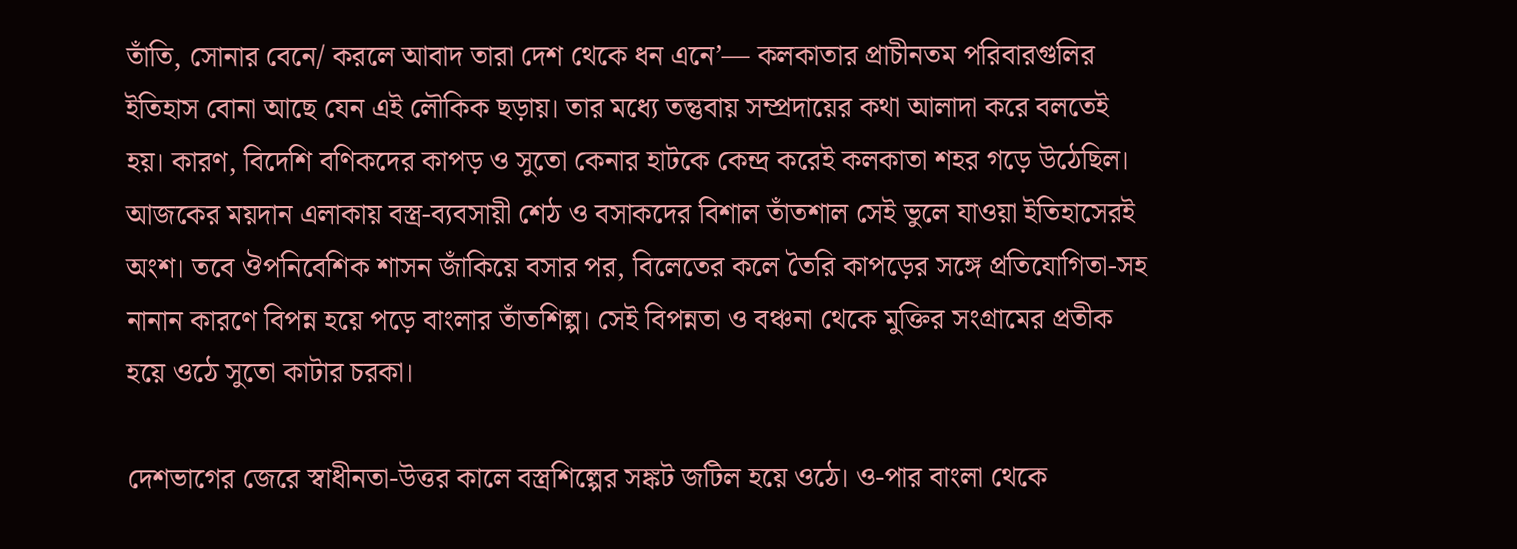তাঁতি, সোনার বেনে/ করলে আবাদ তারা দেশ থেকে ধন এনে’— কলকাতার প্রাচীনতম পরিবারগুলির ইতিহাস বোনা আছে যেন এই লৌকিক ছড়ায়। তার মধ্যে তন্তুবায় সম্প্রদায়ের কথা আলাদা করে বলতেই হয়। কারণ, বিদেশি বণিকদের কাপড় ও সুতো কেনার হাটকে কেন্দ্র করেই কলকাতা শহর গড়ে উঠেছিল। আজকের ময়দান এলাকায় বস্ত্র-ব্যবসায়ী শেঠ ও বসাকদের বিশাল তাঁতশাল সেই ভুলে যাওয়া ইতিহাসেরই অংশ। তবে ঔপনিবেশিক শাসন জাঁকিয়ে বসার পর, বিলেতের কলে তৈরি কাপড়ের সঙ্গে প্রতিযোগিতা-সহ নানান কারণে বিপন্ন হয়ে পড়ে বাংলার তাঁতশিল্প। সেই বিপন্নতা ও বঞ্চনা থেকে মুক্তির সংগ্রামের প্রতীক হয়ে ওঠে সুতো কাটার চরকা।

দেশভাগের জেরে স্বাধীনতা-উত্তর কালে বস্ত্রশিল্পের সঙ্কট জটিল হয়ে ওঠে। ও-পার বাংলা থেকে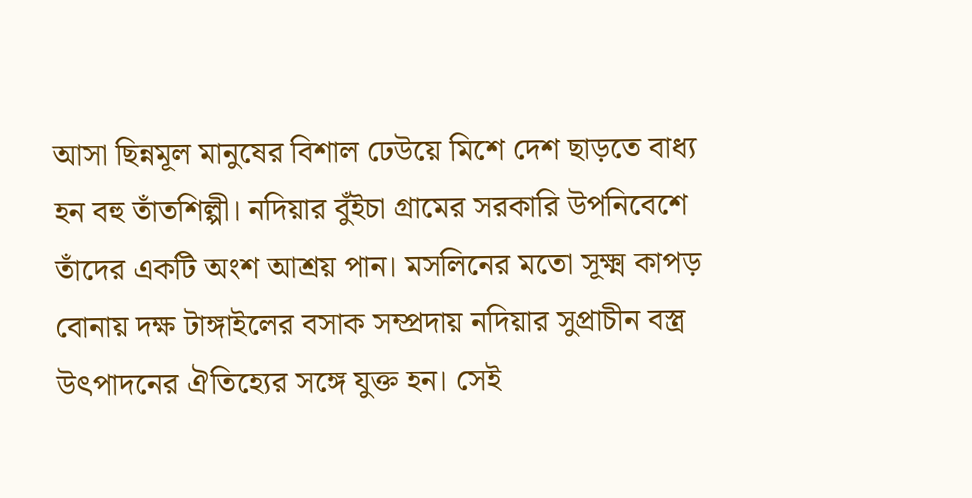আসা ছিন্নমূল মানুষের বিশাল ঢেউয়ে মিশে দেশ ছাড়তে বাধ্য হন বহু তাঁতশিল্পী। নদিয়ার বুঁইচা গ্রামের সরকারি উপনিবেশে তাঁদের একটি অংশ আশ্রয় পান। মসলিনের মতো সূক্ষ্ম কাপড় বোনায় দক্ষ টাঙ্গাইলের বসাক সম্প্রদায় নদিয়ার সুপ্রাচীন বস্ত্র উৎপাদনের ঐতিহ্যের সঙ্গে যুক্ত হন। সেই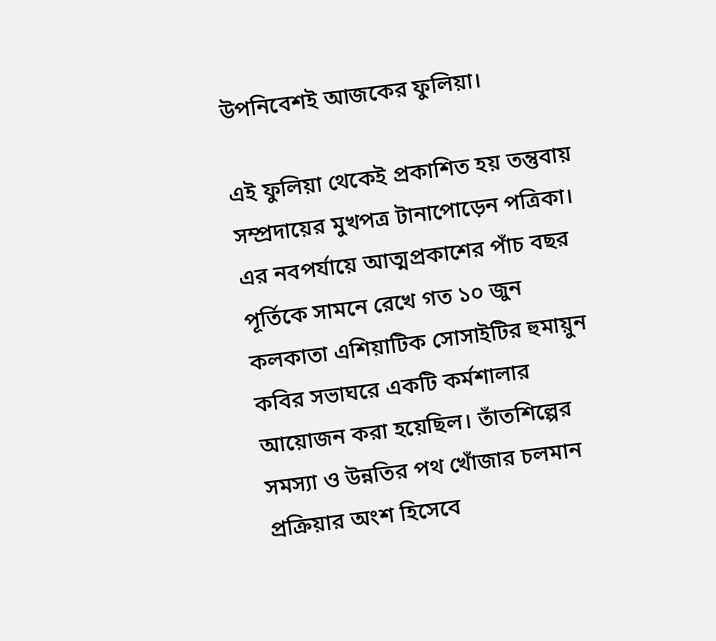উপনিবেশই আজকের ফুলিয়া।

এই ফুলিয়া থেকেই প্রকাশিত হয় তন্তুবায় সম্প্রদায়ের মুখপত্র টানাপোড়েন পত্রিকা। এর নবপর্যায়ে আত্মপ্রকাশের পাঁচ বছর পূর্তিকে সামনে রেখে গত ১০ জুন কলকাতা এশিয়াটিক সোসাইটির হুমায়ুন কবির সভাঘরে একটি কর্মশালার আয়োজন করা হয়েছিল। তাঁতশিল্পের সমস্যা ও উন্নতির পথ খোঁজার চলমান প্রক্রিয়ার অংশ হিসেবে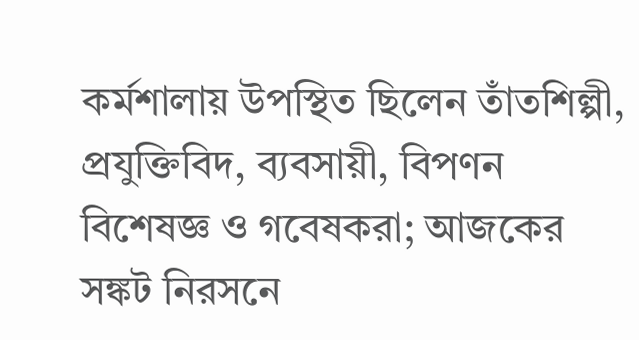কর্মশালায় উপস্থিত ছিলেন তাঁতশিল্পী, প্রযুক্তিবিদ, ব্যবসায়ী, বিপণন বিশেষজ্ঞ ও গবেষকরা; আজকের সঙ্কট নিরসনে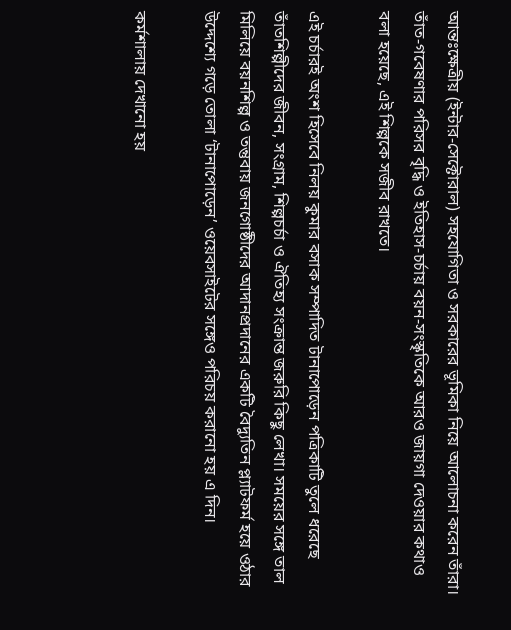আন্তঃক্ষেত্রীয় (ইন্টার-সেক্টোরাল) সহযোগিতা ও সরকারের ভূমিকা নিয়ে আলোচনা করেন তাঁরা। তাঁত-গবেষণার পরিসর বৃদ্ধি ও ইতিহাস-চর্চায় বয়ন-সংস্কৃতিকে আরও জায়গা দেওয়ার কথাও বলা হয়েছে, এই শিল্পকে সজীব রাখতে।

এই চর্চারই অংশ হিসেবে নিলয় কুমার বসাক সম্পাদিত টানাপোড়েন পত্রিকাটি তুলে ধরেছে তাঁতশিল্পীদের জীবন, সংগ্রাম, শিল্পচর্চা ও ঐতিহ্য সংক্রান্ত জরুরি কিছু লেখা। সময়ের সঙ্গে তাল মিলিয়ে বয়নশিল্প ও তন্তুবায় জনগোষ্ঠীদের আদানপ্রদানের একটি বৈদ্যুতিন প্ল্যাটফর্ম হয়ে ওঠার উদ্দেশ্যে গড়ে তোলা ‘টানাপোড়েন’ ওয়েবসাইটের সঙ্গেও পরিচয় করানো হয় এ দিন।

কর্মশালায় দেখানো হয়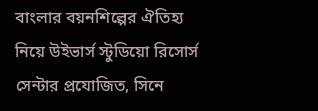বাংলার বয়নশিল্পের ঐতিহ্য নিয়ে উইভার্স স্টুডিয়ো রিসোর্স সেন্টার প্রযোজিত, সিনে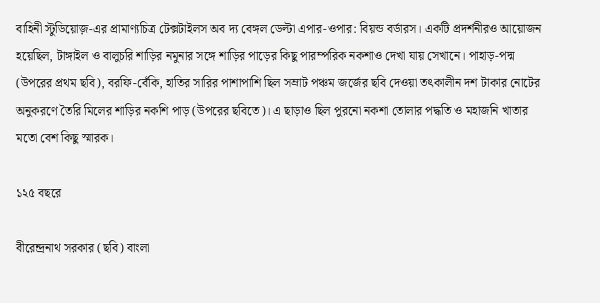বাহিনী স্টুডিয়োজ়-এর প্রামাণ্যচিত্র টেক্সটাইলস অব দ্য বেঙ্গল ডেল্টা এপার-ওপার: বিয়ন্ড বর্ডারস। একটি প্রদর্শনীরও আয়োজন হয়েছিল, টাঙ্গাইল ও বালুচরি শাড়ির নমুনার সঙ্গে শাড়ির পাড়ের কিছু পারম্পরিক নকশাও দেখা যায় সেখানে। পাহাড়-পদ্ম (উপরের প্রথম ছবি), বরফি-বেঁকি, হাতির সারির পাশাপাশি ছিল সম্রাট পঞ্চম জর্জের ছবি দেওয়া তৎকালীন দশ টাকার নোটের অনুকরণে তৈরি মিলের শাড়ির নকশি পাড় (উপরের ছবিতে)। এ ছাড়াও ছিল পুরনো নকশা তোলার পদ্ধতি ও মহাজনি খাতার মতো বেশ কিছু স্মারক।

১২৫ বছরে

বীরেন্দ্রনাথ সরকার (ছবি) বাংলা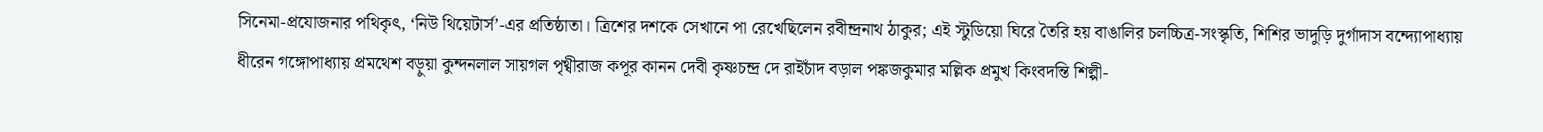সিনেমা-প্রযোজনার পথিকৃৎ, ‘নিউ থিয়েটার্স’-এর প্রতিষ্ঠাতা। ত্রিশের দশকে সেখানে পা রেখেছিলেন রবীন্দ্রনাথ ঠাকুর; এই স্টুডিয়ো ঘিরে তৈরি হয় বাঙালির চলচ্চিত্র-সংস্কৃতি, শিশির ভাদুড়ি দুর্গাদাস বন্দ্যোপাধ্যায় ধীরেন গঙ্গোপাধ্যায় প্রমথেশ বড়ুয়া কুন্দনলাল সায়গল পৃথ্বীরাজ কপূর কানন দেবী কৃষ্ণচন্দ্র দে রাইচাঁদ বড়াল পঙ্কজকুমার মল্লিক প্রমুখ কিংবদন্তি শিল্পী-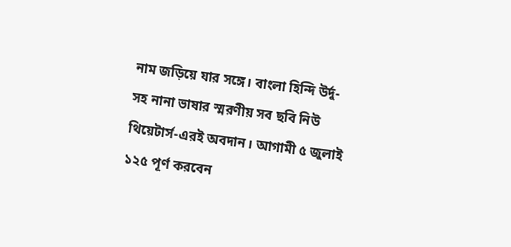নাম জড়িয়ে যার সঙ্গে। বাংলা হিন্দি উর্দু-সহ নানা ভাষার স্মরণীয় সব ছবি নিউ থিয়েটার্স-এরই অবদান। আগামী ৫ জুলাই ১২৫ পূর্ণ করবেন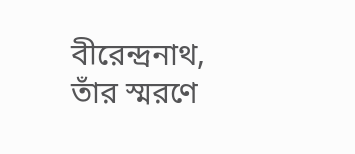বীরেন্দ্রনাথ, তাঁর স্মরণে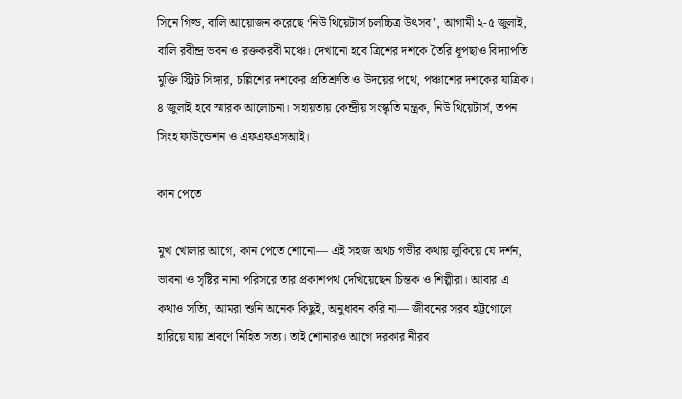সিনে গিল্ড, বালি আয়োজন করেছে ‘নিউ থিয়েটার্স চলচ্চিত্র উৎসব’, আগামী ২-৫ জুলাই, বালি রবীন্দ্র ভবন ও রক্তকরবী মঞ্চে। দেখানো হবে ত্রিশের দশকে তৈরি ধূপছাও বিদ্যাপতি মুক্তি স্ট্রিট সিঙ্গার, চল্লিশের দশকের প্রতিশ্রুতি ও উদয়ের পথে, পঞ্চাশের দশকের যাত্রিক। ৪ জুলাই হবে স্মারক আলোচনা। সহায়তায় কেন্দ্রীয় সংস্কৃতি মন্ত্রক, নিউ থিয়েটার্স, তপন সিংহ ফাউন্ডেশন ও এফএফএসআই।

কান পেতে

মুখ খোলার আগে, কান পেতে শোনো— এই সহজ অথচ গভীর কথায় লুকিয়ে যে দর্শন, ভাবনা ও সৃষ্টির নানা পরিসরে তার প্রকাশপথ দেখিয়েছেন চিন্তক ও শিল্পীরা। আবার এ কথাও সত্যি, আমরা শুনি অনেক কিছুই, অনুধাবন করি না— জীবনের সরব হট্টগোলে হারিয়ে যায় শ্রবণে নিহিত সত্য। তাই শোনারও আগে দরকার নীরব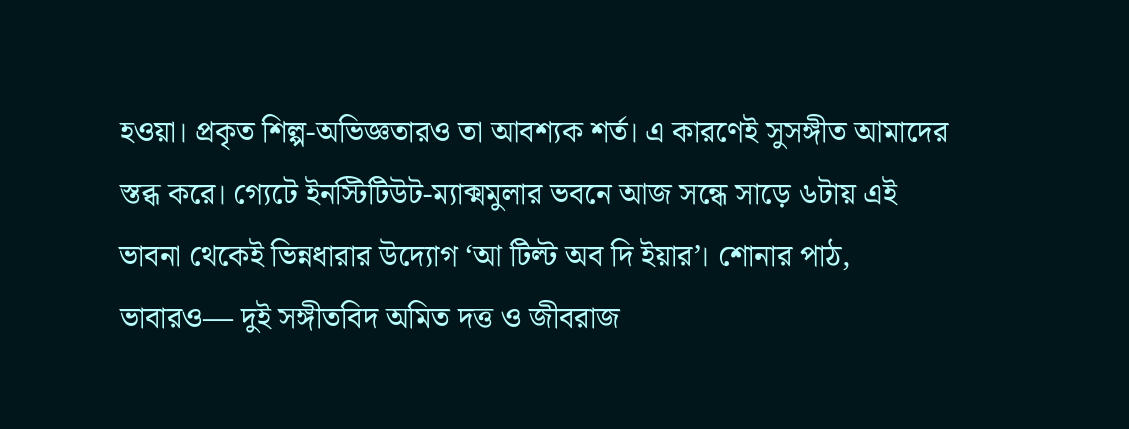হওয়া। প্রকৃত শিল্প-অভিজ্ঞতারও তা আবশ্যক শর্ত। এ কারণেই সুসঙ্গীত আমাদের স্তব্ধ করে। গ্যেটে ইনস্টিটিউট-ম্যাক্মমুলার ভবনে আজ সন্ধে সাড়ে ৬টায় এই ভাবনা থেকেই ভিন্নধারার উদ্যোগ ‘আ টিল্ট অব দি ইয়ার’। শোনার পাঠ, ভাবারও— দুই সঙ্গীতবিদ অমিত দত্ত ও জীবরাজ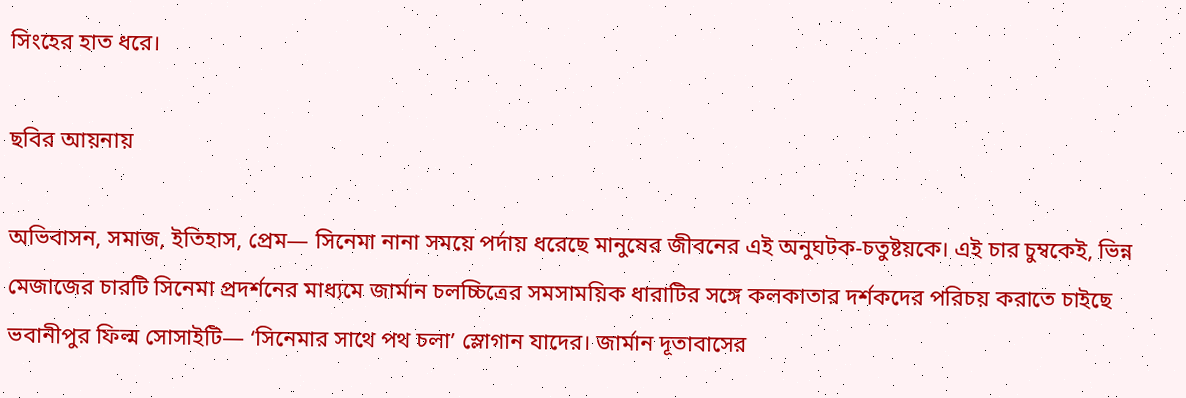সিংহের হাত ধরে।

ছবির আয়নায়

অভিবাসন, সমাজ, ইতিহাস, প্রেম— সিনেমা নানা সময়ে পর্দায় ধরেছে মানুষের জীবনের এই অনুঘটক-চতুষ্টয়কে। এই চার চুম্বকেই, ভিন্ন মেজাজের চারটি সিনেমা প্রদর্শনের মাধ্যমে জার্মান চলচ্চিত্রের সমসাময়িক ধারাটির সঙ্গে কলকাতার দর্শকদের পরিচয় করাতে চাইছে ভবানীপুর ফিল্ম সোসাইটি— ‘সিনেমার সাথে পথ চলা’ স্লোগান যাদের। জার্মান দূতাবাসের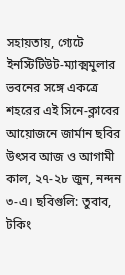সহায়তায়, গ্যেটে ইনস্টিটিউট-ম্যাক্মমুলার ভবনের সঙ্গে একত্রে শহরের এই সিনে-ক্লাবের আয়োজনে জার্মান ছবির উৎসব আজ ও আগামী কাল, ২৭-২৮ জুন, নন্দন ৩-এ। ছবিগুলি: তুবাব, টকিং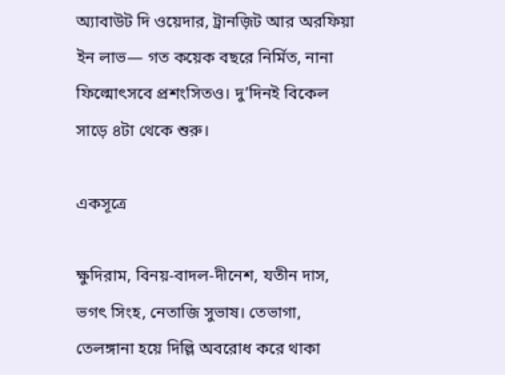অ্যাবাউট দি ওয়েদার, ট্রানজ়িট আর অরফিয়া ইন লাভ— গত কয়েক বছরে নির্মিত, নানা ফিল্মোৎসবে প্রশংসিতও। দু’দিনই বিকেল সাড়ে ৪টা থেকে শুরু।

একসূত্রে

ক্ষুদিরাম, বিনয়-বাদল-দীনেশ, যতীন দাস, ভগৎ সিংহ, নেতাজি সুভাষ। তেভাগা, তেলঙ্গানা হয়ে দিল্লি অবরোধ করে থাকা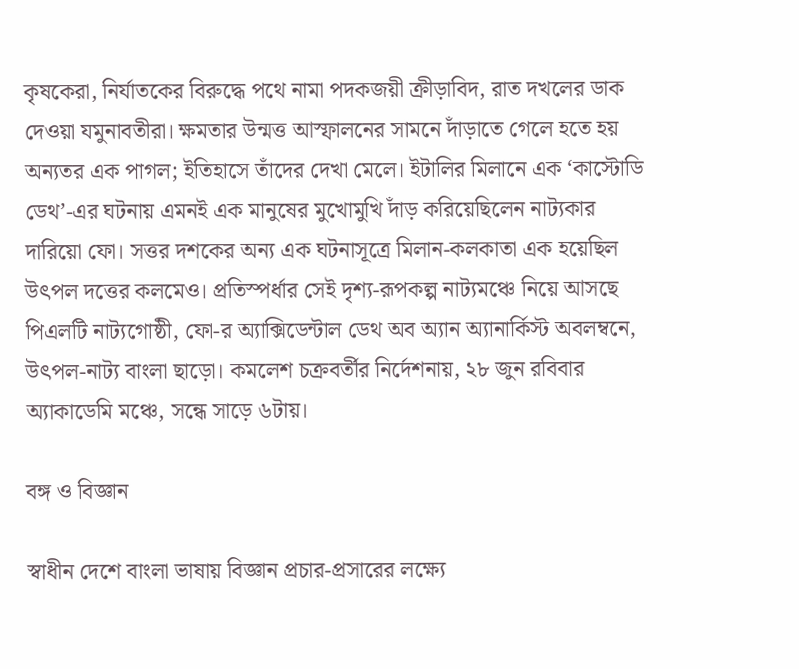কৃষকেরা, নির্যাতকের বিরুদ্ধে পথে নামা পদকজয়ী ক্রীড়াবিদ, রাত দখলের ডাক দেওয়া যমুনাবতীরা। ক্ষমতার উন্মত্ত আস্ফালনের সামনে দাঁড়াতে গেলে হতে হয় অন্যতর এক পাগল; ইতিহাসে তাঁদের দেখা মেলে। ইটালির মিলানে এক ‘কাস্টোডি ডেথ’-এর ঘটনায় এমনই এক মানুষের মুখোমুখি দাঁড় করিয়েছিলেন নাট্যকার দারিয়ো ফো। সত্তর দশকের অন্য এক ঘটনাসূত্রে মিলান-কলকাতা এক হয়েছিল উৎপল দত্তের কলমেও। প্রতিস্পর্ধার সেই দৃশ্য-রূপকল্প নাট্যমঞ্চে নিয়ে আসছে পিএলটি নাট্যগোষ্ঠী, ফো-র অ্যাক্সিডেন্টাল ডেথ অব অ্যান অ্যানার্কিস্ট অবলম্বনে, উৎপল-নাট্য বাংলা ছাড়ো। কমলেশ চক্রবর্তীর নির্দেশনায়, ২৮ জুন রবিবার অ্যাকাডেমি মঞ্চে, সন্ধে সাড়ে ৬টায়।

বঙ্গ ও বিজ্ঞান

স্বাধীন দেশে বাংলা ভাষায় বিজ্ঞান প্রচার-প্রসারের লক্ষ্যে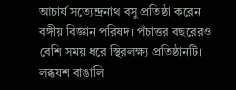আচার্য সত্যেন্দ্রনাথ বসু প্রতিষ্ঠা করেন বঙ্গীয় বিজ্ঞান পরিষদ। পঁচাত্তর বছরেরও বেশি সময় ধরে স্থিরলক্ষ্য প্রতিষ্ঠানটি। লব্ধযশ বাঙালি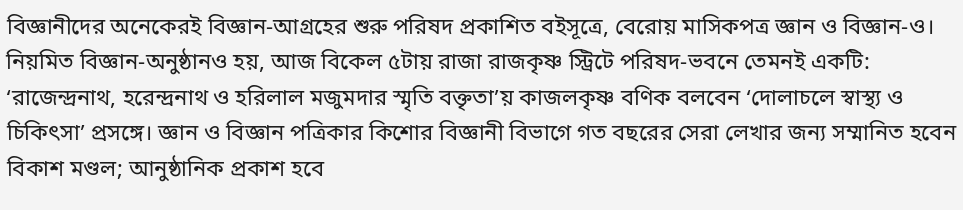বিজ্ঞানীদের অনেকেরই বিজ্ঞান-আগ্রহের শুরু পরিষদ প্রকাশিত বইসূত্রে, বেরোয় মাসিকপত্র জ্ঞান ও বিজ্ঞান-ও। নিয়মিত বিজ্ঞান-অনুষ্ঠানও হয়, আজ বিকেল ৫টায় রাজা রাজকৃষ্ণ স্ট্রিটে পরিষদ-ভবনে তেমনই একটি: ‘রাজেন্দ্রনাথ, হরেন্দ্রনাথ ও হরিলাল মজুমদার স্মৃতি বক্তৃতা’য় কাজলকৃষ্ণ বণিক বলবেন ‘দোলাচলে স্বাস্থ্য ও চিকিৎসা’ প্রসঙ্গে। জ্ঞান ও বিজ্ঞান পত্রিকার কিশোর বিজ্ঞানী বিভাগে গত বছরের সেরা লেখার জন্য সম্মানিত হবেন বিকাশ মণ্ডল; আনুষ্ঠানিক প্রকাশ হবে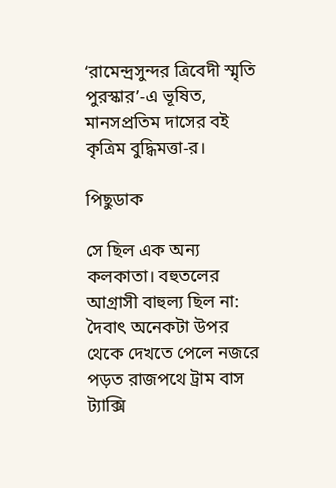‘রামেন্দ্রসুন্দর ত্রিবেদী স্মৃতি পুরস্কার’-এ ভূষিত, মানসপ্রতিম দাসের বই কৃত্রিম বুদ্ধিমত্তা-র।

পিছুডাক

সে ছিল এক অন্য কলকাতা। বহুতলের আগ্রাসী বাহুল্য ছিল না: দৈবাৎ অনেকটা উপর থেকে দেখতে পেলে নজরে পড়ত রাজপথে ট্রাম বাস ট্যাক্সি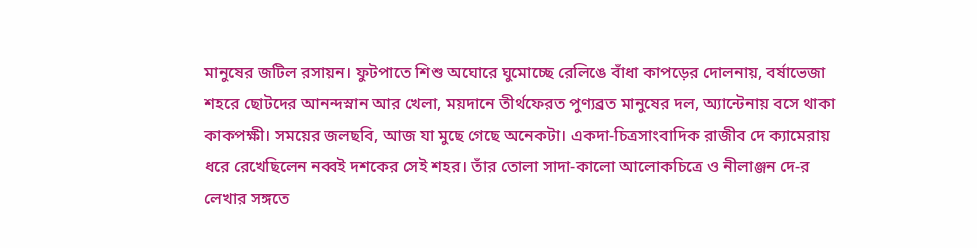মানুষের জটিল রসায়ন। ফুটপাতে শিশু অঘোরে ঘুমোচ্ছে রেলিঙে বাঁধা কাপড়ের দোলনায়, বর্ষাভেজা শহরে ছোটদের আনন্দস্নান আর খেলা, ময়দানে তীর্থফেরত পুণ্যব্রত মানুষের দল, অ্যান্টেনায় বসে থাকা কাকপক্ষী। সময়ের জলছবি, আজ যা মুছে গেছে অনেকটা। একদা-চিত্রসাংবাদিক রাজীব দে ক্যামেরায় ধরে রেখেছিলেন নব্বই দশকের সেই শহর। তাঁর তোলা সাদা-কালো আলোকচিত্রে ও নীলাঞ্জন দে-র লেখার সঙ্গতে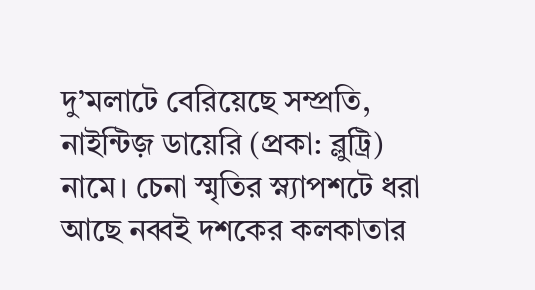দু’মলাটে বেরিয়েছে সম্প্রতি, নাইন্টিজ় ডায়েরি (প্রকা: ব্লুট্রি) নামে। চেনা স্মৃতির স্ন্যাপশটে ধরা আছে নব্বই দশকের কলকাতার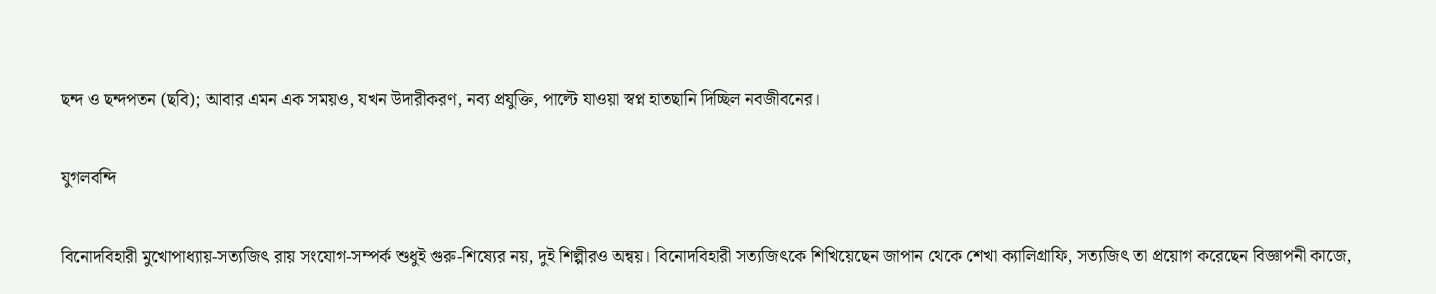ছন্দ ও ছন্দপতন (ছবি); আবার এমন এক সময়ও, যখন উদারীকরণ, নব্য প্রযুক্তি, পাল্টে যাওয়া স্বপ্ন হাতছানি দিচ্ছিল নবজীবনের।

যুগলবন্দি

বিনোদবিহারী মুখোপাধ্যায়-সত্যজিৎ রায় সংযোগ-সম্পর্ক শুধুই গুরু-শিষ্যের নয়, দুই শিল্পীরও অন্বয়। বিনোদবিহারী সত্যজিৎকে শিখিয়েছেন জাপান থেকে শেখা ক্যালিগ্রাফি, সত্যজিৎ তা প্রয়োগ করেছেন বিজ্ঞাপনী কাজে,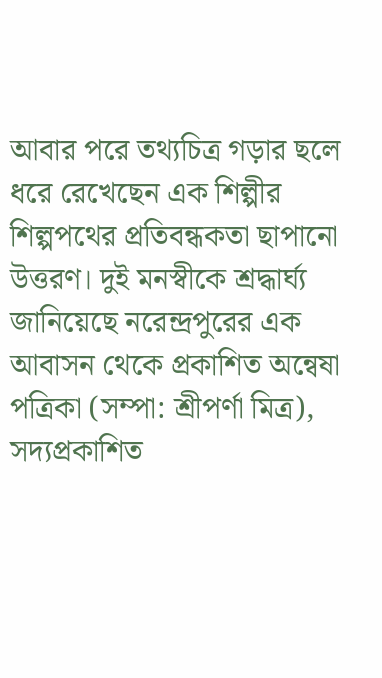আবার পরে তথ্যচিত্র গড়ার ছলে ধরে রেখেছেন এক শিল্পীর শিল্পপথের প্রতিবন্ধকতা ছাপানো উত্তরণ। দুই মনস্বীকে শ্রদ্ধার্ঘ্য জানিয়েছে নরেন্দ্রপুরের এক আবাসন থেকে প্রকাশিত অন্বেষা পত্রিকা (সম্পা: শ্রীপর্ণা মিত্র), সদ্যপ্রকাশিত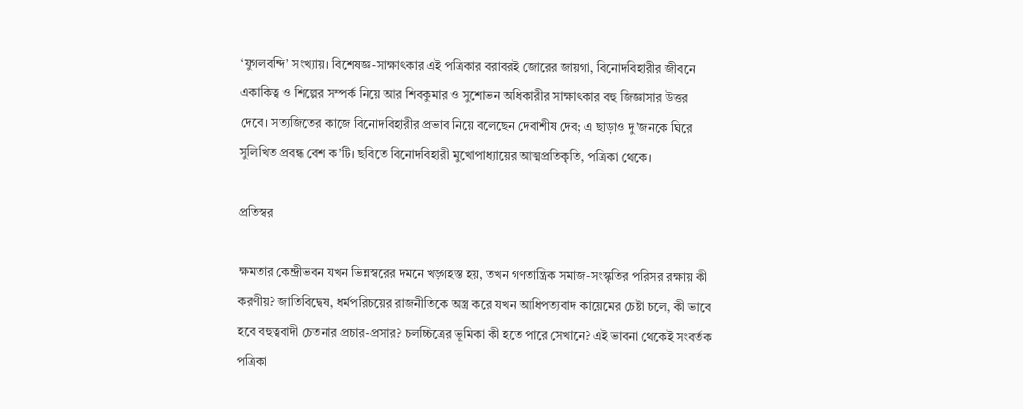‘যুগলবন্দি’ সংখ্যায়। বিশেষজ্ঞ-সাক্ষাৎকার এই পত্রিকার বরাবরই জোরের জায়গা, বিনোদবিহারীর জীবনে একাকিত্ব ও শিল্পের সম্পর্ক নিয়ে আর শিবকুমার ও সুশোভন অধিকারীর সাক্ষাৎকার বহু জিজ্ঞাসার উত্তর দেবে। সত্যজিতের কাজে বিনোদবিহারীর প্রভাব নিয়ে বলেছেন দেবাশীষ দেব; এ ছাড়াও দু’জনকে ঘিরে সুলিখিত প্রবন্ধ বেশ ক’টি। ছবিতে বিনোদবিহারী মুখোপাধ্যায়ের আত্মপ্রতিকৃতি, পত্রিকা থেকে।

প্রতিস্বর

ক্ষমতার কেন্দ্রীভবন যখন ভিন্নস্বরের দমনে খড়্গহস্ত হয়, তখন গণতান্ত্রিক সমাজ-সংস্কৃতির পরিসর রক্ষায় কী করণীয়? জাতিবিদ্বেষ, ধর্মপরিচয়ের রাজনীতিকে অস্ত্র করে যখন আধিপত্যবাদ কায়েমের চেষ্টা চলে, কী ভাবে হবে বহুত্ববাদী চেতনার প্রচার-প্রসার? চলচ্চিত্রের ভূমিকা কী হতে পারে সেখানে? এই ভাবনা থেকেই সংবর্তক পত্রিকা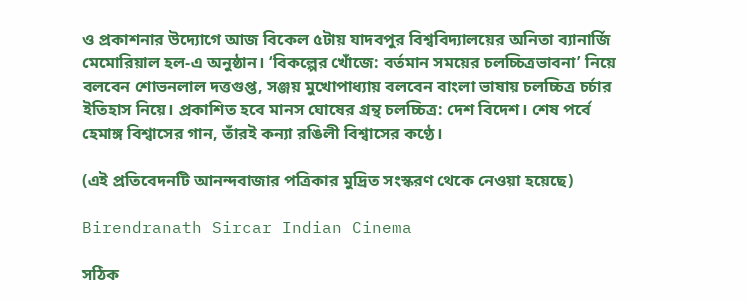ও প্রকাশনার উদ্যোগে আজ বিকেল ৫টায় যাদবপুর বিশ্ববিদ্যালয়ের অনিতা ব্যানার্জি মেমোরিয়াল হল-এ অনুষ্ঠান। ‘বিকল্পের খোঁজে: বর্তমান সময়ের চলচ্চিত্রভাবনা’ নিয়ে বলবেন শোভনলাল দত্তগুপ্ত, সঞ্জয় মুখোপাধ্যায় বলবেন বাংলা ভাষায় চলচ্চিত্র চর্চার ইতিহাস নিয়ে। প্রকাশিত হবে মানস ঘোষের গ্রন্থ চলচ্চিত্র: দেশ বিদেশ। শেষ পর্বে হেমাঙ্গ বিশ্বাসের গান, তাঁরই কন্যা রঙিলী বিশ্বাসের কণ্ঠে।

(এই প্রতিবেদনটি আনন্দবাজার পত্রিকার মুদ্রিত সংস্করণ থেকে নেওয়া হয়েছে)

Birendranath Sircar Indian Cinema

সঠিক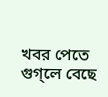খবর পেতে গুগ্‌লে বেছে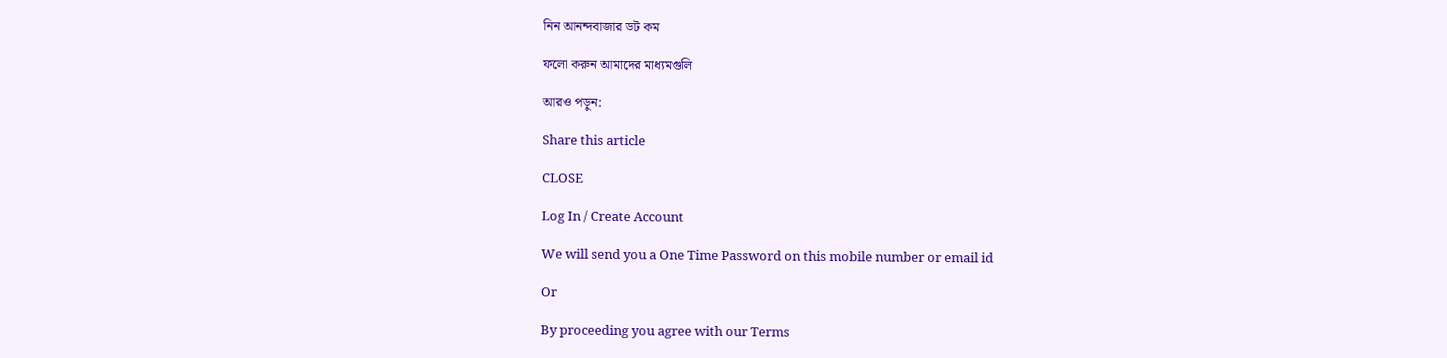নিন আনন্দবাজার ডট কম

ফলো করুন আমাদের মাধ্যমগুলি

আরও পড়ুন:

Share this article

CLOSE

Log In / Create Account

We will send you a One Time Password on this mobile number or email id

Or

By proceeding you agree with our Terms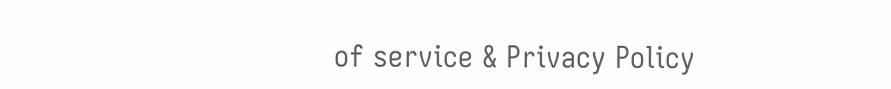of service & Privacy Policy